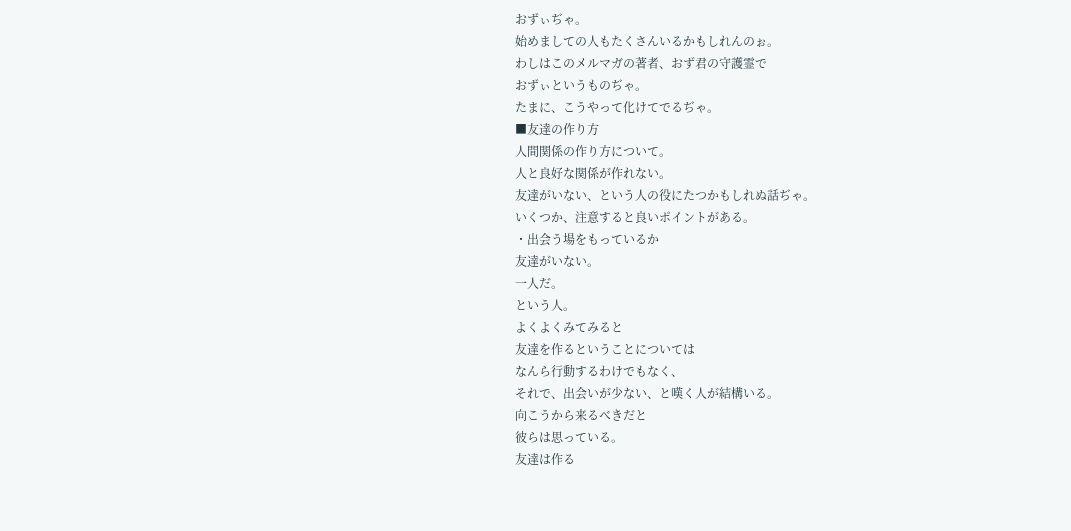おずぃぢゃ。
始めましての人もたくさんいるかもしれんのぉ。
わしはこのメルマガの著者、おず君の守護霊で
おずぃというものぢゃ。
たまに、こうやって化けてでるぢゃ。
■友達の作り方
人間関係の作り方について。
人と良好な関係が作れない。
友達がいない、という人の役にたつかもしれぬ話ぢゃ。
いくつか、注意すると良いポイントがある。
・出会う場をもっているか
友達がいない。
一人だ。
という人。
よくよくみてみると
友達を作るということについては
なんら行動するわけでもなく、
それで、出会いが少ない、と嘆く人が結構いる。
向こうから来るべきだと
彼らは思っている。
友達は作る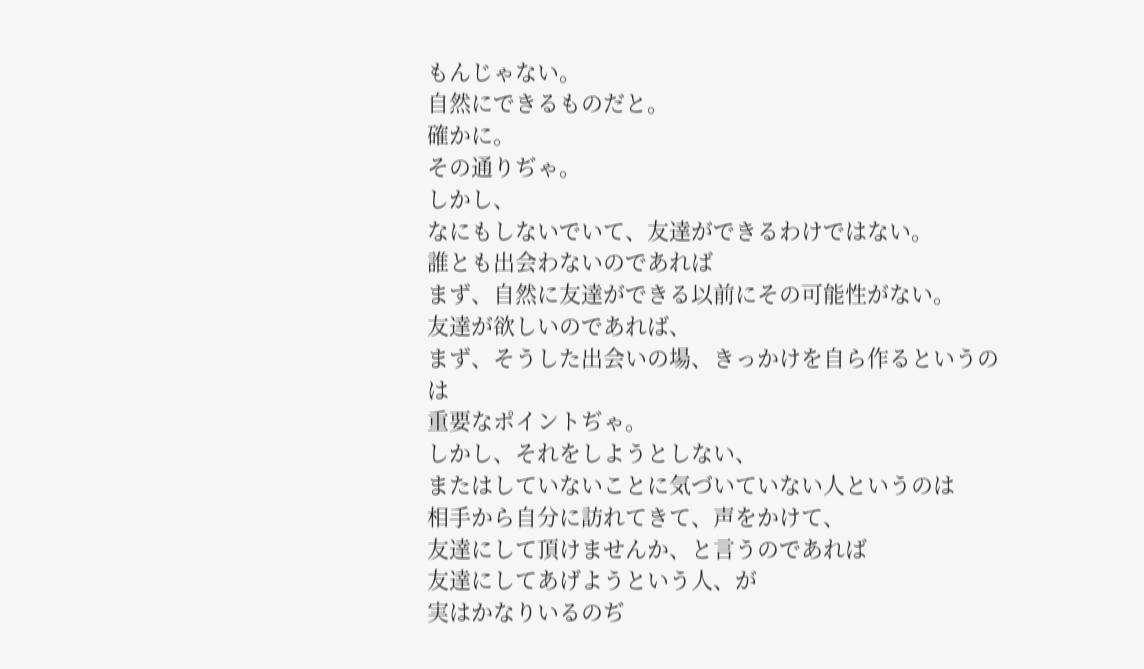もんじゃない。
自然にできるものだと。
確かに。
その通りぢゃ。
しかし、
なにもしないでいて、友達ができるわけではない。
誰とも出会わないのであれば
まず、自然に友達ができる以前にその可能性がない。
友達が欲しいのであれば、
まず、そうした出会いの場、きっかけを自ら作るというのは
重要なポイントぢゃ。
しかし、それをしようとしない、
またはしていないことに気づいていない人というのは
相手から自分に訪れてきて、声をかけて、
友達にして頂けませんか、と言うのであれば
友達にしてあげようという人、が
実はかなりいるのぢ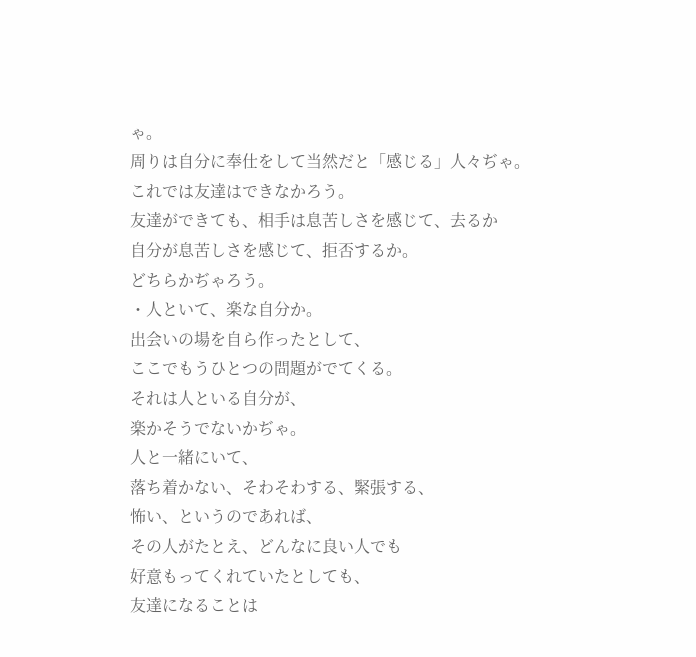ゃ。
周りは自分に奉仕をして当然だと「感じる」人々ぢゃ。
これでは友達はできなかろう。
友達ができても、相手は息苦しさを感じて、去るか
自分が息苦しさを感じて、拒否するか。
どちらかぢゃろう。
・人といて、楽な自分か。
出会いの場を自ら作ったとして、
ここでもうひとつの問題がでてくる。
それは人といる自分が、
楽かそうでないかぢゃ。
人と一緒にいて、
落ち着かない、そわそわする、緊張する、
怖い、というのであれば、
その人がたとえ、どんなに良い人でも
好意もってくれていたとしても、
友達になることは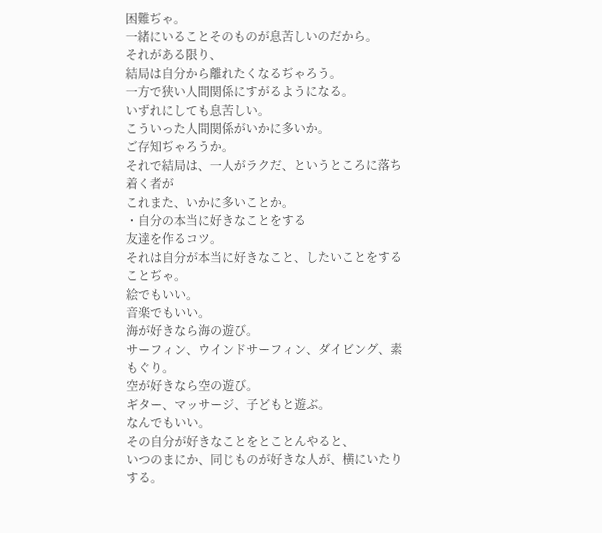困難ぢゃ。
一緒にいることそのものが息苦しいのだから。
それがある限り、
結局は自分から離れたくなるぢゃろう。
一方で狭い人間関係にすがるようになる。
いずれにしても息苦しい。
こういった人間関係がいかに多いか。
ご存知ぢゃろうか。
それで結局は、一人がラクだ、というところに落ち着く者が
これまた、いかに多いことか。
・自分の本当に好きなことをする
友達を作るコツ。
それは自分が本当に好きなこと、したいことをすることぢゃ。
絵でもいい。
音楽でもいい。
海が好きなら海の遊び。
サーフィン、ウインドサーフィン、ダイビング、素もぐり。
空が好きなら空の遊び。
ギター、マッサージ、子どもと遊ぶ。
なんでもいい。
その自分が好きなことをとことんやると、
いつのまにか、同じものが好きな人が、横にいたりする。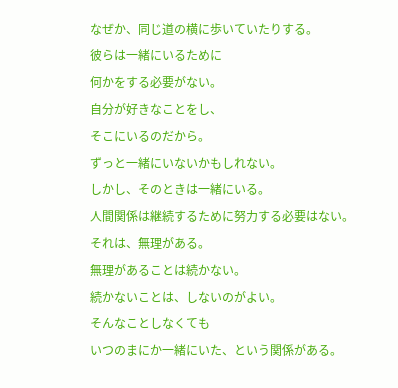なぜか、同じ道の横に歩いていたりする。
彼らは一緒にいるために
何かをする必要がない。
自分が好きなことをし、
そこにいるのだから。
ずっと一緒にいないかもしれない。
しかし、そのときは一緒にいる。
人間関係は継続するために努力する必要はない。
それは、無理がある。
無理があることは続かない。
続かないことは、しないのがよい。
そんなことしなくても
いつのまにか一緒にいた、という関係がある。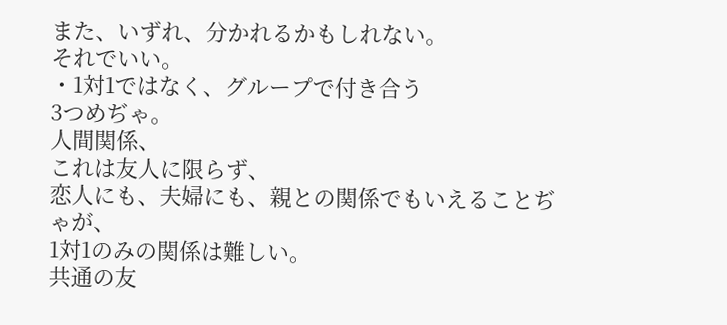また、いずれ、分かれるかもしれない。
それでいい。
・1対1ではなく、グループで付き合う
3つめぢゃ。
人間関係、
これは友人に限らず、
恋人にも、夫婦にも、親との関係でもいえることぢゃが、
1対1のみの関係は難しい。
共通の友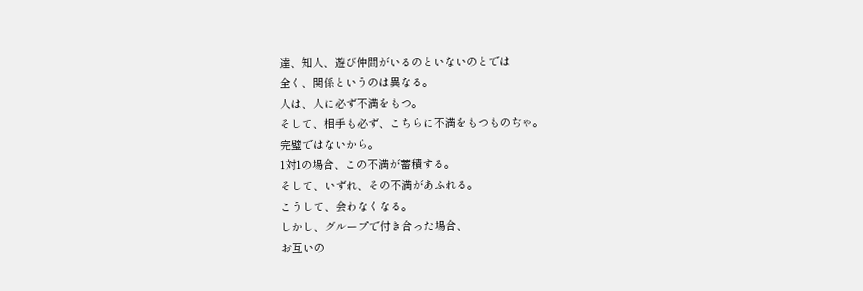達、知人、遊び仲間がいるのといないのとでは
全く、関係というのは異なる。
人は、人に必ず不満をもつ。
そして、相手も必ず、こちらに不満をもつものぢゃ。
完璧ではないから。
1対1の場合、この不満が蓄積する。
そして、いずれ、その不満があふれる。
こうして、会わなくなる。
しかし、グループで付き合った場合、
お互いの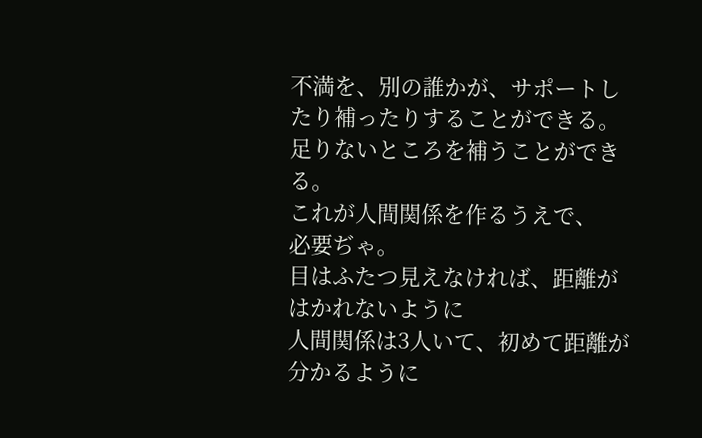不満を、別の誰かが、サポートしたり補ったりすることができる。
足りないところを補うことができる。
これが人間関係を作るうえで、
必要ぢゃ。
目はふたつ見えなければ、距離がはかれないように
人間関係は3人いて、初めて距離が分かるように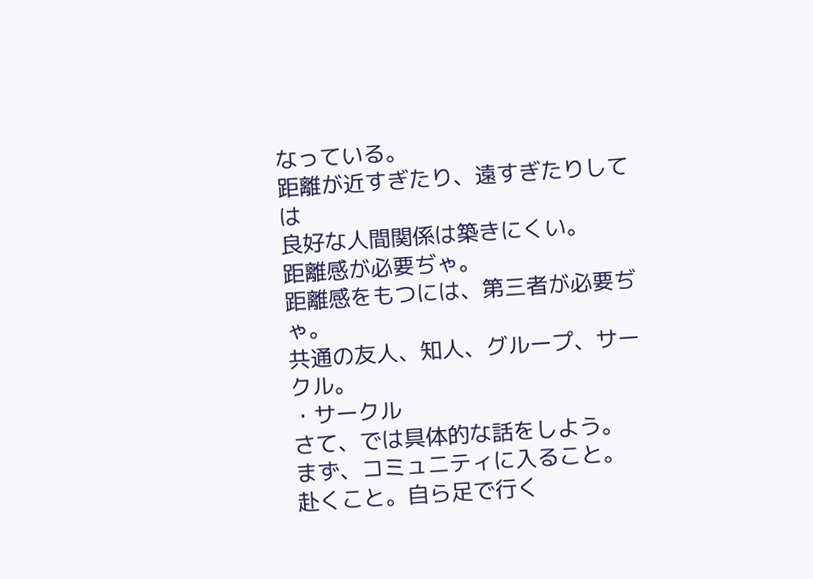なっている。
距離が近すぎたり、遠すぎたりしては
良好な人間関係は築きにくい。
距離感が必要ぢゃ。
距離感をもつには、第三者が必要ぢゃ。
共通の友人、知人、グループ、サークル。
・サークル
さて、では具体的な話をしよう。
まず、コミュニティに入ること。
赴くこと。自ら足で行く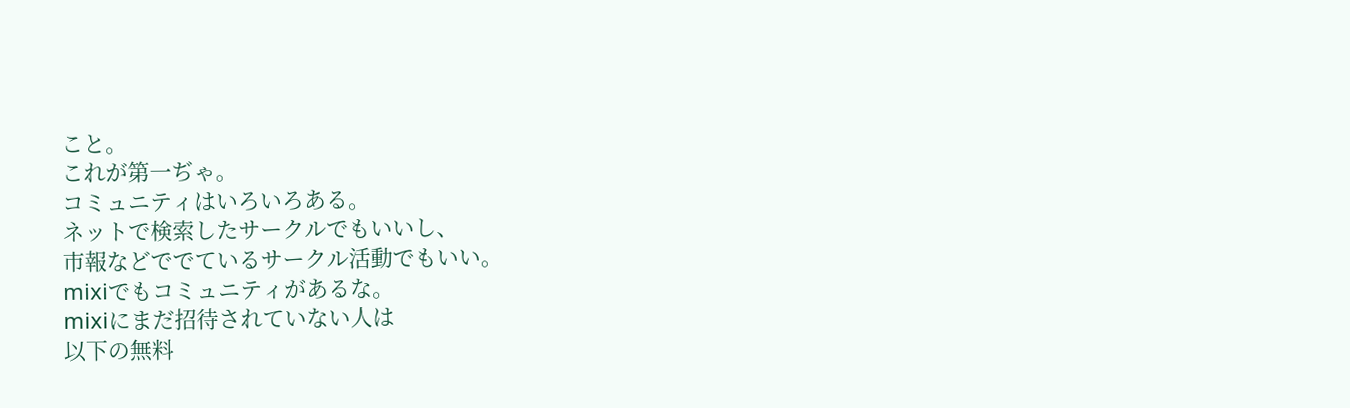こと。
これが第一ぢゃ。
コミュニティはいろいろある。
ネットで検索したサークルでもいいし、
市報などででているサークル活動でもいい。
mixiでもコミュニティがあるな。
mixiにまだ招待されていない人は
以下の無料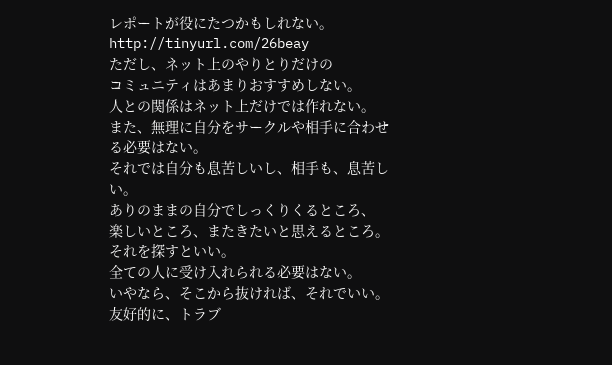レポートが役にたつかもしれない。
http://tinyurl.com/26beay
ただし、ネット上のやりとりだけの
コミュニティはあまりおすすめしない。
人との関係はネット上だけでは作れない。
また、無理に自分をサークルや相手に合わせる必要はない。
それでは自分も息苦しいし、相手も、息苦しい。
ありのままの自分でしっくりくるところ、
楽しいところ、またきたいと思えるところ。
それを探すといい。
全ての人に受け入れられる必要はない。
いやなら、そこから抜ければ、それでいい。
友好的に、トラブ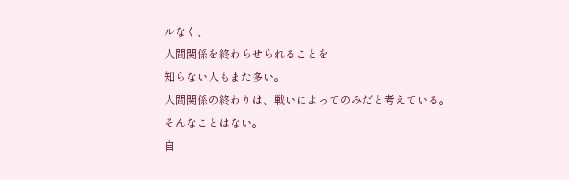ルなく、
人間関係を終わらせられることを
知らない人もまた多い。
人間関係の終わりは、戦いによってのみだと考えている。
そんなことはない。
自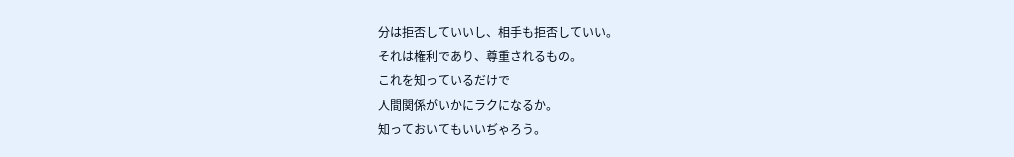分は拒否していいし、相手も拒否していい。
それは権利であり、尊重されるもの。
これを知っているだけで
人間関係がいかにラクになるか。
知っておいてもいいぢゃろう。